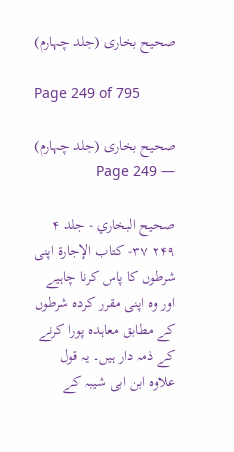صحیح بخاری (جلد چہارم)

Page 249 of 795

صحیح بخاری (جلد چہارم) — Page 249

صحيح البخاري - جلد ۴ ۲۴۹ ۳۷- كتاب الإجارة اپنی شرطوں کا پاس کرنا چاہیے اور وہ اپنی مقرر کردہ شرطوں کے مطابق معاہدہ پورا کرنے کے ذمہ دار ہیں۔ یہ قول علاوہ ابن ابی شیبہ کے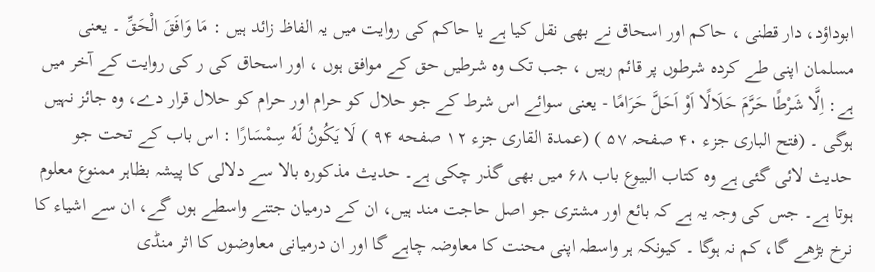ابوداؤد، دار قطنی ، حاکم اور اسحاق نے بھی نقل کیا ہے یا حاکم کی روایت میں یہ الفاظ زائد ہیں : مَا وَافَقَ الْحَقِّ ۔ یعنی مسلمان اپنی طے کردہ شرطوں پر قائم رہیں ، جب تک وہ شرطیں حق کے موافق ہوں ، اور اسحاق کی ر کی روایت کے آخر میں ہے: اِلَّا شَرْطًا حَرَّمَ حَلَالًا اَوْ اَحَلَّ حَرَامًا - یعنی سوائے اس شرط کے جو حلال کو حرام اور حرام کو حلال قرار دے، وہ جائز نہیں ہوگی ۔ (فتح الباری جزء ۴۰ صفحہ ۵۷ ) (عمدۃ القاری جزء ۱۲ صفحه ۹۴ ) لَا يَكُونُ لَهُ سِمْسَارًا : اس باب کے تحت جو حدیث لائی گئی ہے وہ کتاب البیوع باب ۶۸ میں بھی گذر چکی ہے۔ حدیث مذکورہ بالا سے دلالی کا پیشہ بظاہر ممنوع معلوم ہوتا ہے۔ جس کی وجہ یہ ہے کہ بائع اور مشتری جو اصل حاجت مند ہیں، ان کے درمیان جتنے واسطے ہوں گے، ان سے اشیاء کا نرخ بڑھے گا، کم نہ ہوگا ۔ کیونکہ ہر واسطہ اپنی محنت کا معاوضہ چاہے گا اور ان درمیانی معاوضوں کا اثر منڈی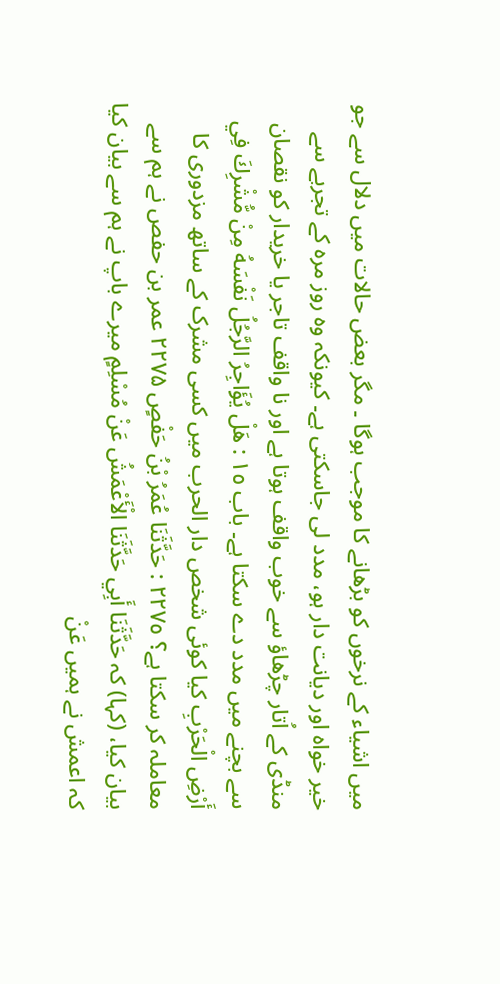میں اشیاء کے نرخوں کو بڑھانے کا موجب ہوگا ۔ مگر بعض حالات میں دلال سے جو خیر خواہ اور دیانت دار ہو، مدد لی جاسکتی ہے۔ کیونکہ وہ روز مرہ کے تجربے سے منڈی کے اُتار چڑھاؤ سے خوب واقف ہوتا ہے اور نا واقف تاجر یا خریدار کو نقصان سے بچنے میں مدد دے سکتا ہے۔ باب ١٥ : هَلْ يُؤَاجِرُ الرَّجُلُ نَفْسَهُ مِنْ مُّشْرِكَ فِي أَرْضِ الْحَرْبِ کیا کوئی شخص دار الحرب میں کسی مشرک کے ساتھ مزدوری کا معاملہ کر سکتا ہے؟ ٢٢٧٥ : حَدَّثَنَا عُمَرُ بْنُ حَفْصٍ ۲۲۷۵ عمر بن حفص نے ہم سے بیان کیا، (کہا) کہ حَدَّثَنَا أَبِي حَدَّثَنَا الْأَعْمَشُ عَنْ مُسْلِمٍ میرے باپ نے ہم سے بیان کیا کہ اعمش نے ہمیں عَنْ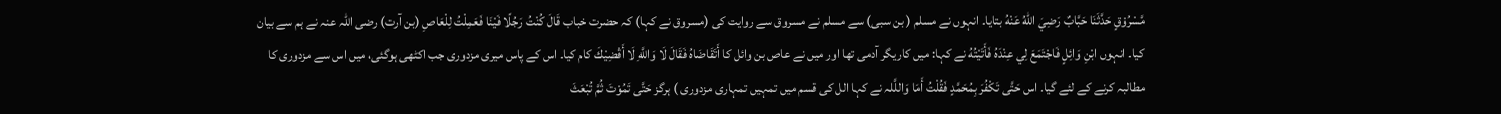مَّسْرُوْقٍ حَدَّثَنَا حَبَّابٌ رَضِيَ اللهُ عَنْهُ بتایا۔ انہوں نے مسلم ( بن سبی) سے مسلم نے مسروق سے روایت کی (مسروق نے کہا) کہ حضرت خباب قَالَ كُنْتُ رَجُلًا فَيْنَا فَعَمِلْتُ لِلْعَاصِ (بن آرت) رضی اللہ عنہ نے ہم سے بیان کیا۔ انہوں ابْنِ وَائِلٍ فَاجْتَمَعَ لِي عِنْدَهُ فَأَتَيْتُهُ نے کہا: میں کاریگر آدمی تھا اور میں نے عاص بن وائل کا أَتَقَاضَاهُ فَقَالَ لَا وَاللَّهِ لَا أَقْضِيْكَ کام کیا۔ اس کے پاس میری مزدوری جب اکٹھی ہوگئی، میں اس سے مزدوری کا مطالبہ کرنے کے لئے گیا۔ اس حَتَّى تَكْفُرَ بِمُحَمَّدٍ فَقُلْتُ أَمَا وَاللَّلہ نے کہا الل کی قسم میں تمہیں تمہاری مزدوری ) ہرگز حَتَّى تَمُوْتَ ثُمَّ تُبْعَثَ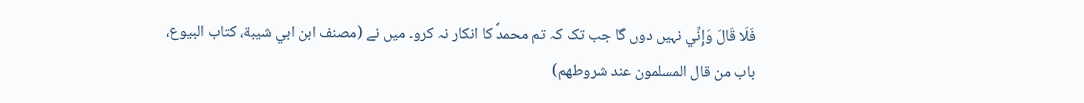فَلَا قَالَ وَإِنِّي نہیں دوں گا جب تک کہ تم محمدؐ کا انکار نہ کرو۔ میں نے (مصنف ابن ابي شيبة، كتاب البيوع، باب من قال المسلمون عند شروطهم)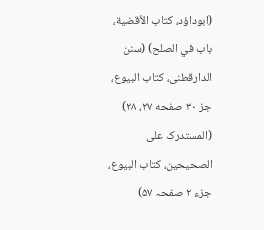(ابوداؤد، کتاب الأقضية، باب في الصلح) (سنن الدارقطنی، كتاب البيوع، جز ۳۰ صفحه ۲۷، ۲۸) (المستدرک علی الصحیحین، کتاب البیوع، جزء ۲ صفحہ ۵۷)